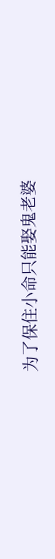为了保住小命只能娶鬼老婆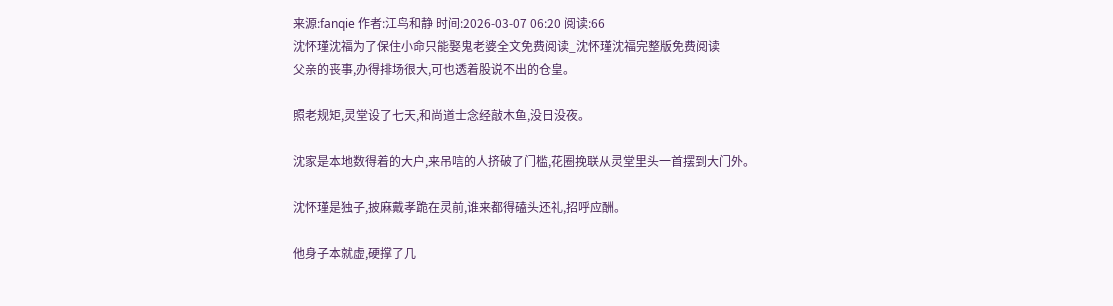来源:fanqie 作者:江鸟和静 时间:2026-03-07 06:20 阅读:66
沈怀瑾沈福为了保住小命只能娶鬼老婆全文免费阅读_沈怀瑾沈福完整版免费阅读
父亲的丧事,办得排场很大,可也透着股说不出的仓皇。

照老规矩,灵堂设了七天,和尚道士念经敲木鱼,没日没夜。

沈家是本地数得着的大户,来吊唁的人挤破了门槛,花圈挽联从灵堂里头一首摆到大门外。

沈怀瑾是独子,披麻戴孝跪在灵前,谁来都得磕头还礼,招呼应酬。

他身子本就虚,硬撑了几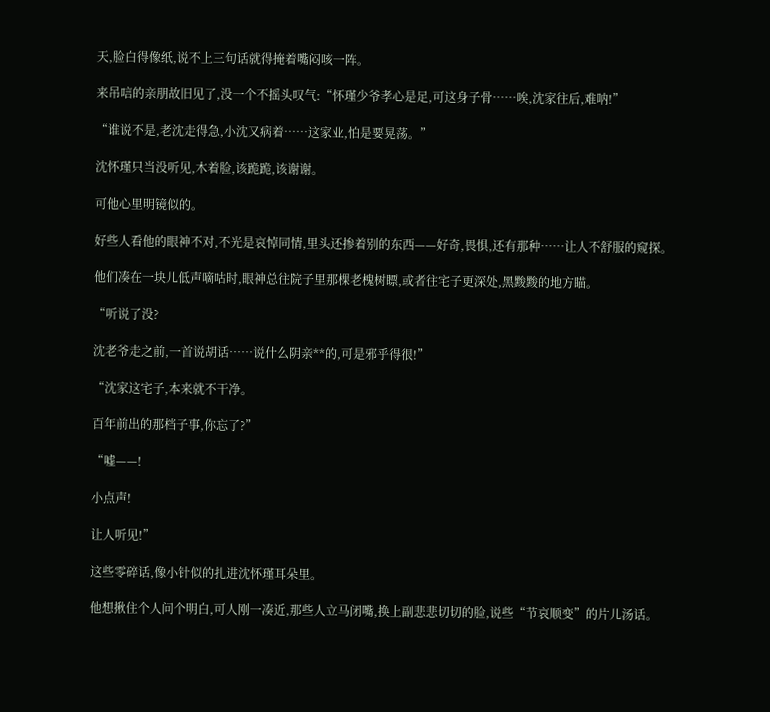天,脸白得像纸,说不上三句话就得掩着嘴闷咳一阵。

来吊唁的亲朋故旧见了,没一个不摇头叹气:“怀瑾少爷孝心是足,可这身子骨……唉,沈家往后,难呐!”

“谁说不是,老沈走得急,小沈又病着……这家业,怕是要晃荡。”

沈怀瑾只当没听见,木着脸,该跪跪,该谢谢。

可他心里明镜似的。

好些人看他的眼神不对,不光是哀悼同情,里头还掺着别的东西——好奇,畏惧,还有那种……让人不舒服的窥探。

他们凑在一块儿低声嘀咕时,眼神总往院子里那棵老槐树瞟,或者往宅子更深处,黑黢黢的地方瞄。

“听说了没?

沈老爷走之前,一首说胡话……说什么阴亲**的,可是邪乎得很!”

“沈家这宅子,本来就不干净。

百年前出的那档子事,你忘了?”

“嘘——!

小点声!

让人听见!”

这些零碎话,像小针似的扎进沈怀瑾耳朵里。

他想揪住个人问个明白,可人刚一凑近,那些人立马闭嘴,换上副悲悲切切的脸,说些“节哀顺变”的片儿汤话。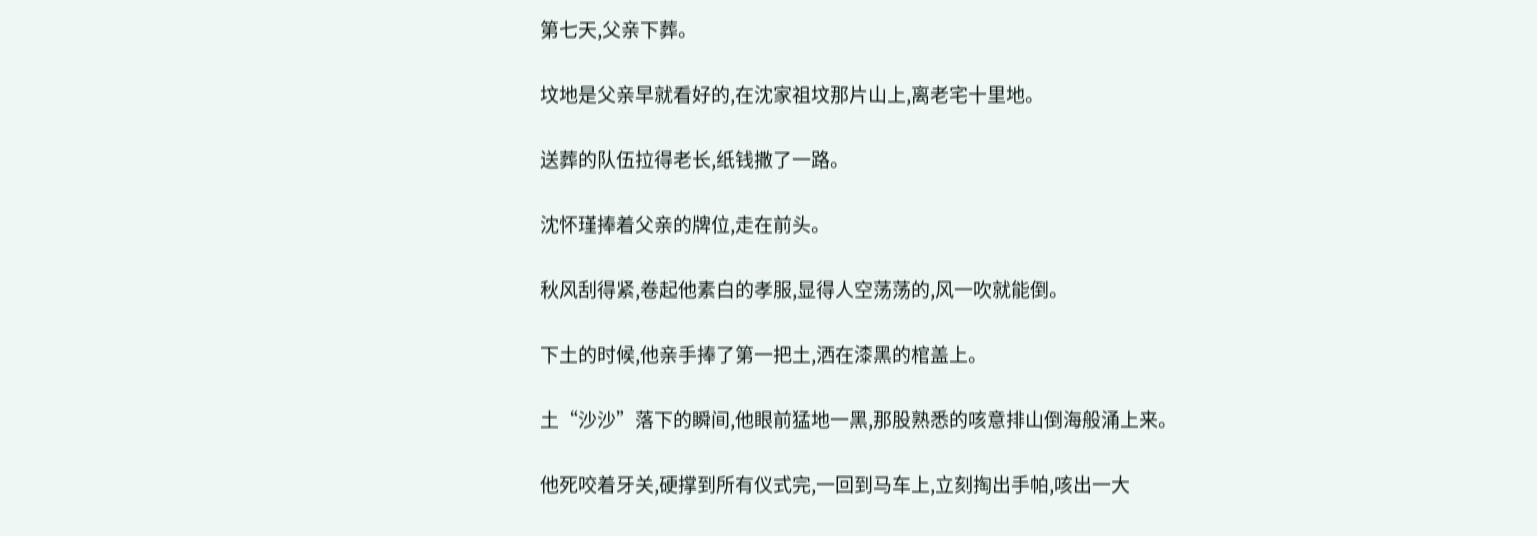第七天,父亲下葬。

坟地是父亲早就看好的,在沈家祖坟那片山上,离老宅十里地。

送葬的队伍拉得老长,纸钱撒了一路。

沈怀瑾捧着父亲的牌位,走在前头。

秋风刮得紧,卷起他素白的孝服,显得人空荡荡的,风一吹就能倒。

下土的时候,他亲手捧了第一把土,洒在漆黑的棺盖上。

土“沙沙”落下的瞬间,他眼前猛地一黑,那股熟悉的咳意排山倒海般涌上来。

他死咬着牙关,硬撑到所有仪式完,一回到马车上,立刻掏出手帕,咳出一大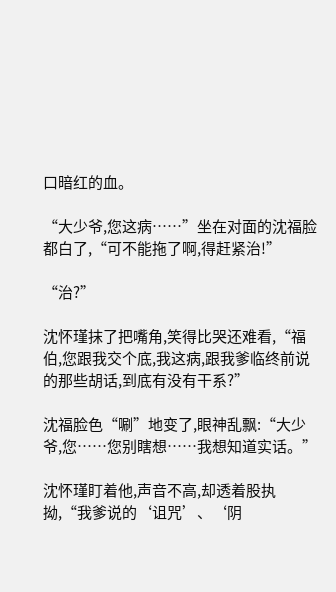口暗红的血。

“大少爷,您这病……”坐在对面的沈福脸都白了,“可不能拖了啊,得赶紧治!”

“治?”

沈怀瑾抹了把嘴角,笑得比哭还难看,“福伯,您跟我交个底,我这病,跟我爹临终前说的那些胡话,到底有没有干系?”

沈福脸色“唰”地变了,眼神乱飘:“大少爷,您……您别瞎想……我想知道实话。”

沈怀瑾盯着他,声音不高,却透着股执拗,“我爹说的‘诅咒’、‘阴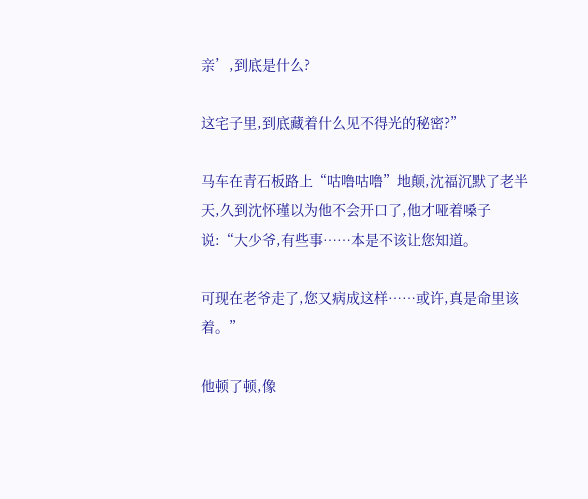亲’,到底是什么?

这宅子里,到底藏着什么见不得光的秘密?”

马车在青石板路上“咕噜咕噜”地颠,沈福沉默了老半天,久到沈怀瑾以为他不会开口了,他才哑着嗓子说:“大少爷,有些事……本是不该让您知道。

可现在老爷走了,您又病成这样……或许,真是命里该着。”

他顿了顿,像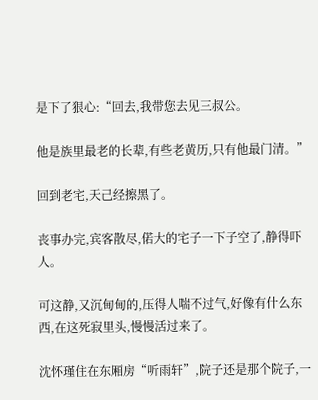是下了狠心:“回去,我带您去见三叔公。

他是族里最老的长辈,有些老黄历,只有他最门清。”

回到老宅,天己经擦黑了。

丧事办完,宾客散尽,偌大的宅子一下子空了,静得吓人。

可这静,又沉甸甸的,压得人喘不过气,好像有什么东西,在这死寂里头,慢慢活过来了。

沈怀瑾住在东厢房“听雨轩”,院子还是那个院子,一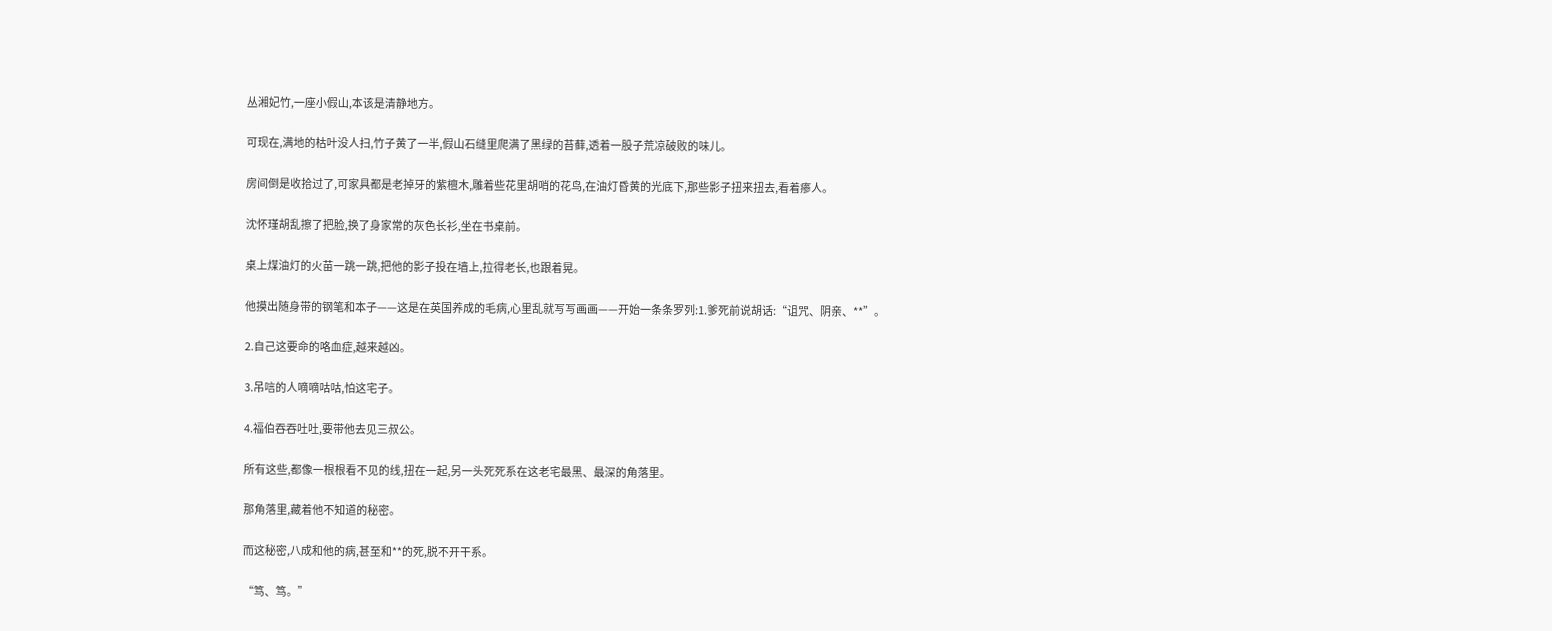丛湘妃竹,一座小假山,本该是清静地方。

可现在,满地的枯叶没人扫,竹子黄了一半,假山石缝里爬满了黑绿的苔藓,透着一股子荒凉破败的味儿。

房间倒是收拾过了,可家具都是老掉牙的紫檀木,雕着些花里胡哨的花鸟,在油灯昏黄的光底下,那些影子扭来扭去,看着瘆人。

沈怀瑾胡乱擦了把脸,换了身家常的灰色长衫,坐在书桌前。

桌上煤油灯的火苗一跳一跳,把他的影子投在墙上,拉得老长,也跟着晃。

他摸出随身带的钢笔和本子——这是在英国养成的毛病,心里乱就写写画画——开始一条条罗列:1.爹死前说胡话:“诅咒、阴亲、**”。

2.自己这要命的咯血症,越来越凶。

3.吊唁的人嘀嘀咕咕,怕这宅子。

4.福伯吞吞吐吐,要带他去见三叔公。

所有这些,都像一根根看不见的线,扭在一起,另一头死死系在这老宅最黑、最深的角落里。

那角落里,藏着他不知道的秘密。

而这秘密,八成和他的病,甚至和**的死,脱不开干系。

“笃、笃。”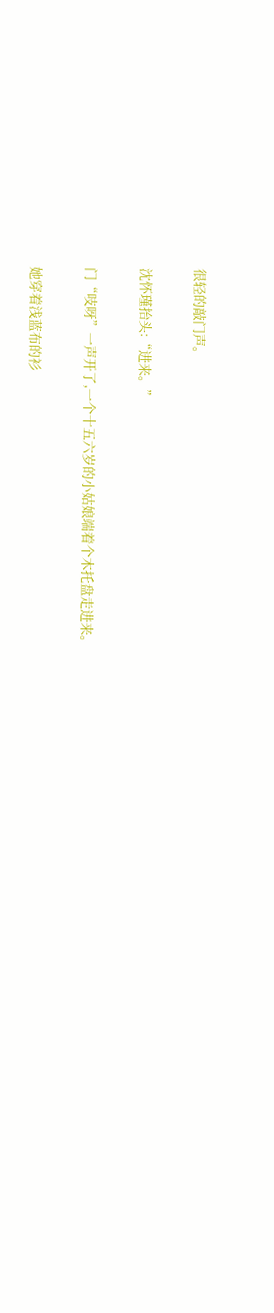很轻的敲门声。

沈怀瑾抬头:“进来。”

门“吱呀”一声开了,一个十五六岁的小姑娘端着个木托盘走进来。

她穿着浅蓝布的衫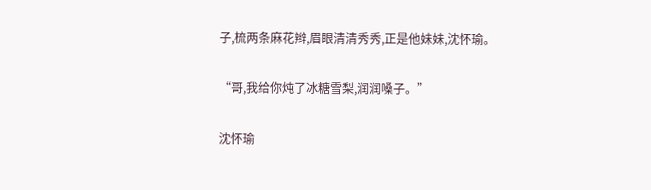子,梳两条麻花辫,眉眼清清秀秀,正是他妹妹,沈怀瑜。

“哥,我给你炖了冰糖雪梨,润润嗓子。”

沈怀瑜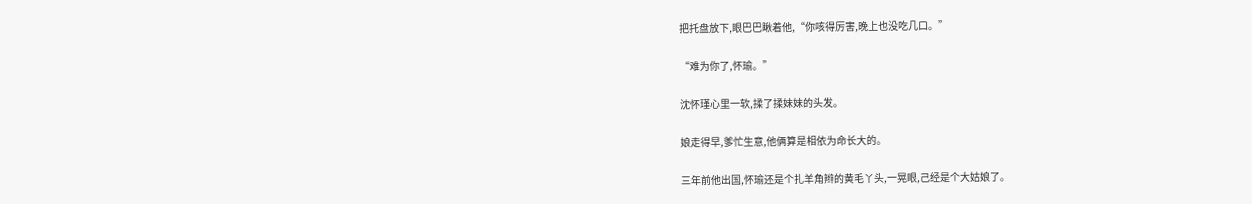把托盘放下,眼巴巴瞅着他,“你咳得厉害,晚上也没吃几口。”

“难为你了,怀瑜。”

沈怀瑾心里一软,揉了揉妹妹的头发。

娘走得早,爹忙生意,他俩算是相依为命长大的。

三年前他出国,怀瑜还是个扎羊角辫的黄毛丫头,一晃眼,己经是个大姑娘了。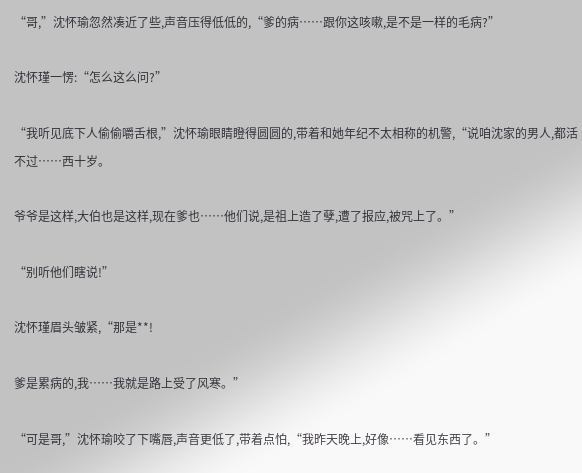“哥,”沈怀瑜忽然凑近了些,声音压得低低的,“爹的病……跟你这咳嗽,是不是一样的毛病?”

沈怀瑾一愣:“怎么这么问?”

“我听见底下人偷偷嚼舌根,”沈怀瑜眼睛瞪得圆圆的,带着和她年纪不太相称的机警,“说咱沈家的男人,都活不过……西十岁。

爷爷是这样,大伯也是这样,现在爹也……他们说,是祖上造了孽,遭了报应,被咒上了。”

“别听他们瞎说!”

沈怀瑾眉头皱紧,“那是**!

爹是累病的,我……我就是路上受了风寒。”

“可是哥,”沈怀瑜咬了下嘴唇,声音更低了,带着点怕,“我昨天晚上,好像……看见东西了。”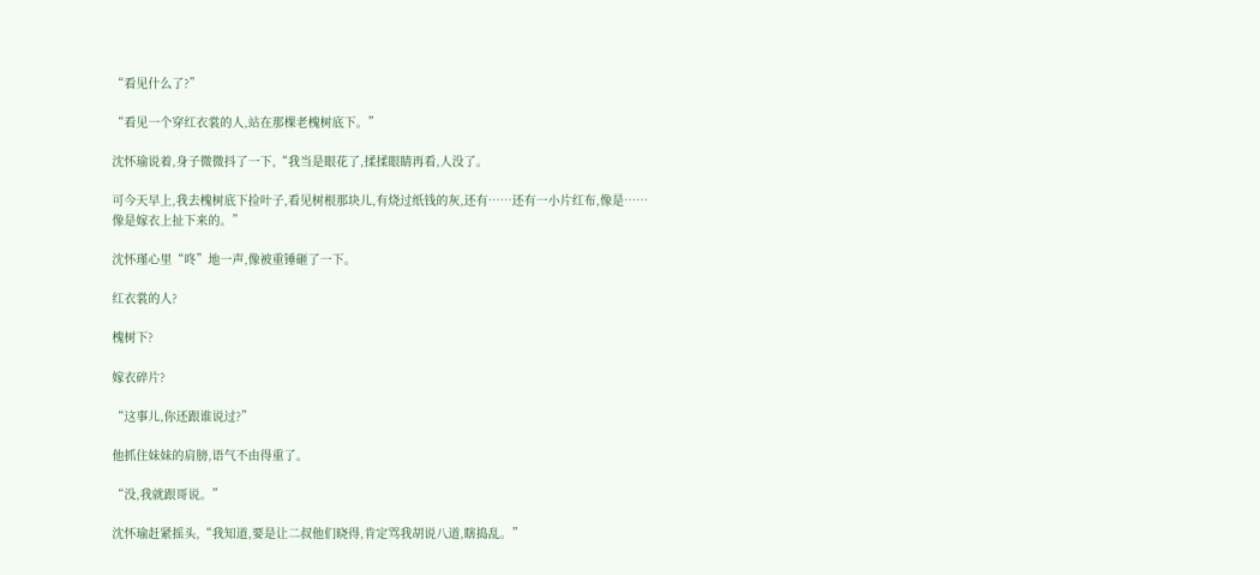“看见什么了?”

“看见一个穿红衣裳的人,站在那棵老槐树底下。”

沈怀瑜说着,身子微微抖了一下,“我当是眼花了,揉揉眼睛再看,人没了。

可今天早上,我去槐树底下捡叶子,看见树根那块儿,有烧过纸钱的灰,还有……还有一小片红布,像是……像是嫁衣上扯下来的。”

沈怀瑾心里“咚”地一声,像被重锤砸了一下。

红衣裳的人?

槐树下?

嫁衣碎片?

“这事儿,你还跟谁说过?”

他抓住妹妹的肩膀,语气不由得重了。

“没,我就跟哥说。”

沈怀瑜赶紧摇头,“我知道,要是让二叔他们晓得,肯定骂我胡说八道,瞎捣乱。”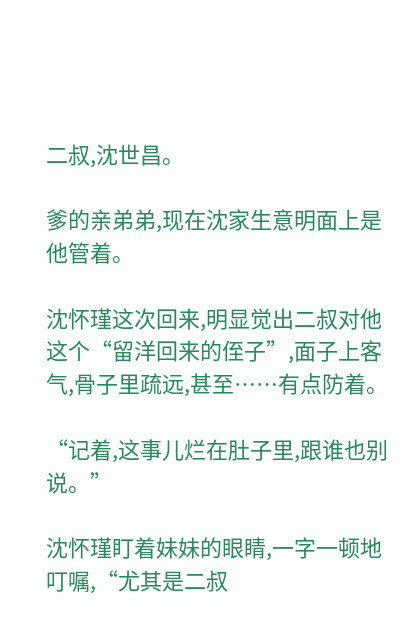二叔,沈世昌。

爹的亲弟弟,现在沈家生意明面上是他管着。

沈怀瑾这次回来,明显觉出二叔对他这个“留洋回来的侄子”,面子上客气,骨子里疏远,甚至……有点防着。

“记着,这事儿烂在肚子里,跟谁也别说。”

沈怀瑾盯着妹妹的眼睛,一字一顿地叮嘱,“尤其是二叔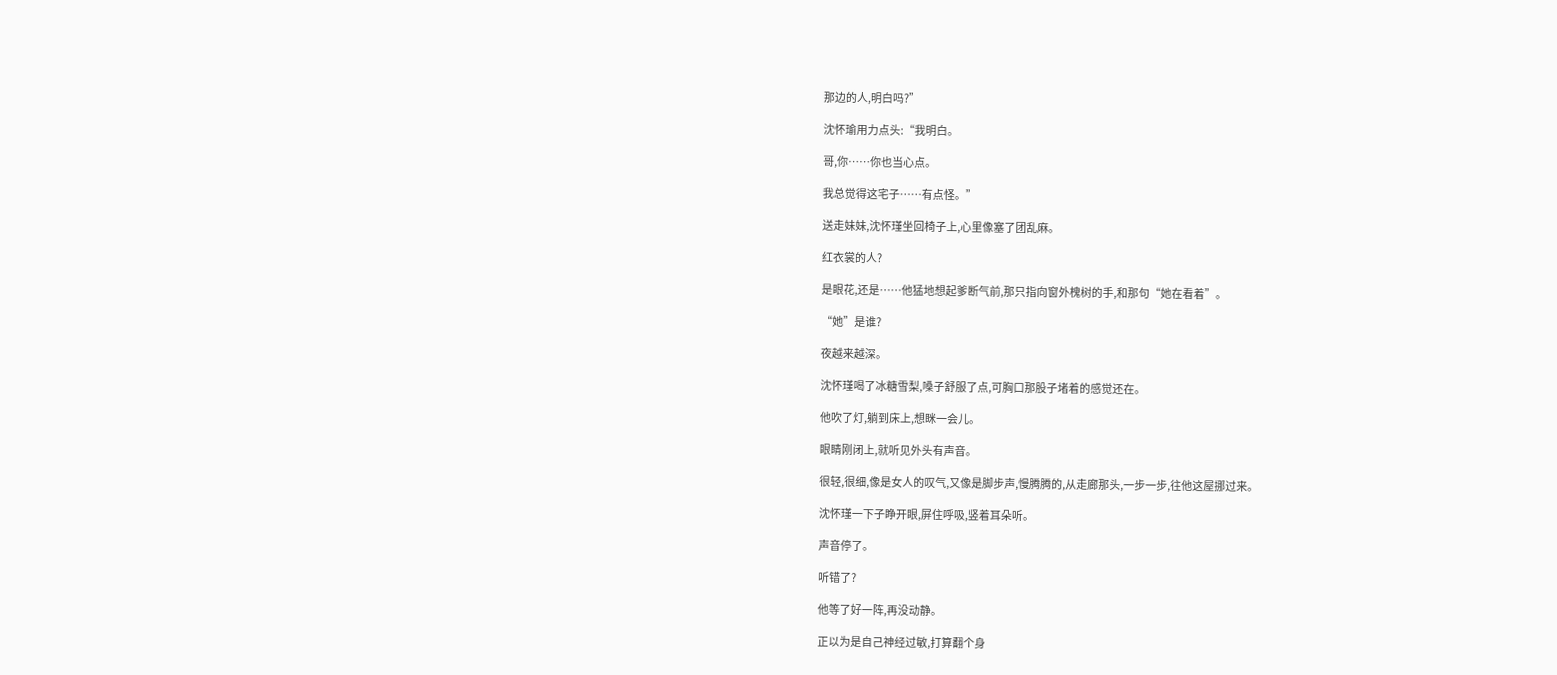那边的人,明白吗?”

沈怀瑜用力点头:“我明白。

哥,你……你也当心点。

我总觉得这宅子……有点怪。”

送走妹妹,沈怀瑾坐回椅子上,心里像塞了团乱麻。

红衣裳的人?

是眼花,还是……他猛地想起爹断气前,那只指向窗外槐树的手,和那句“她在看着”。

“她”是谁?

夜越来越深。

沈怀瑾喝了冰糖雪梨,嗓子舒服了点,可胸口那股子堵着的感觉还在。

他吹了灯,躺到床上,想眯一会儿。

眼睛刚闭上,就听见外头有声音。

很轻,很细,像是女人的叹气,又像是脚步声,慢腾腾的,从走廊那头,一步一步,往他这屋挪过来。

沈怀瑾一下子睁开眼,屏住呼吸,竖着耳朵听。

声音停了。

听错了?

他等了好一阵,再没动静。

正以为是自己神经过敏,打算翻个身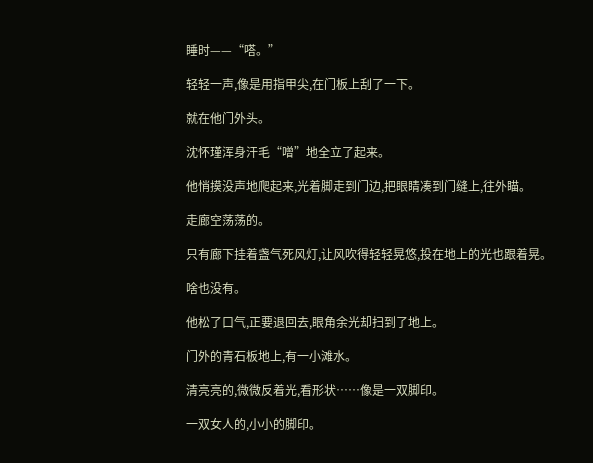睡时——“嗒。”

轻轻一声,像是用指甲尖,在门板上刮了一下。

就在他门外头。

沈怀瑾浑身汗毛“噌”地全立了起来。

他悄摸没声地爬起来,光着脚走到门边,把眼睛凑到门缝上,往外瞄。

走廊空荡荡的。

只有廊下挂着盏气死风灯,让风吹得轻轻晃悠,投在地上的光也跟着晃。

啥也没有。

他松了口气,正要退回去,眼角余光却扫到了地上。

门外的青石板地上,有一小滩水。

清亮亮的,微微反着光,看形状……像是一双脚印。

一双女人的,小小的脚印。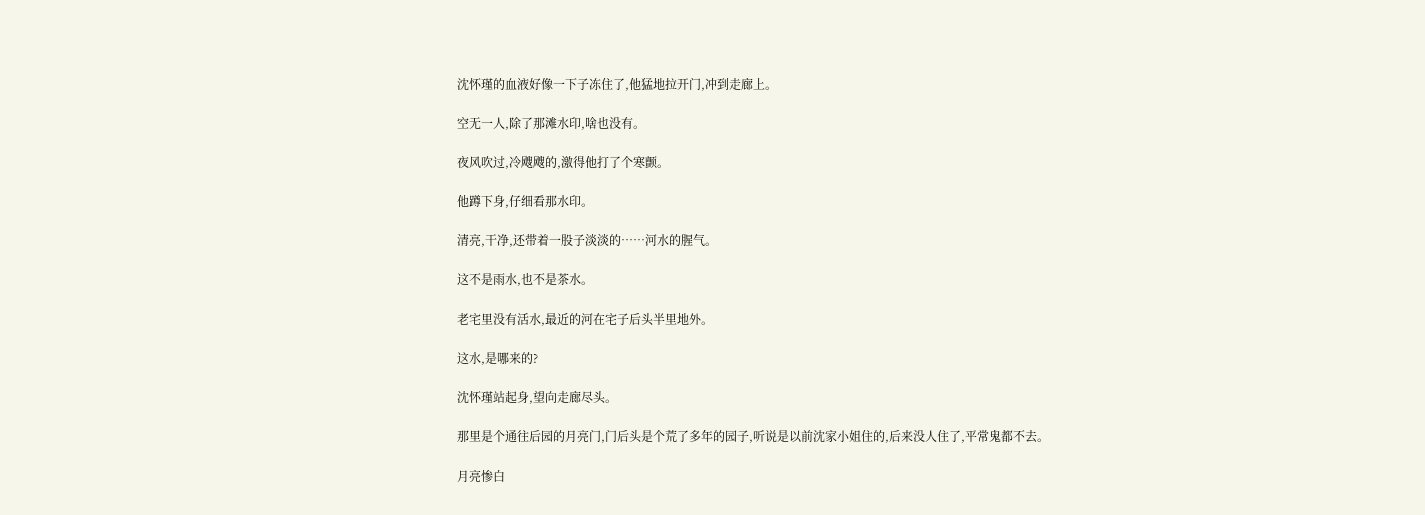沈怀瑾的血液好像一下子冻住了,他猛地拉开门,冲到走廊上。

空无一人,除了那滩水印,啥也没有。

夜风吹过,冷飕飕的,激得他打了个寒颤。

他蹲下身,仔细看那水印。

清亮,干净,还带着一股子淡淡的……河水的腥气。

这不是雨水,也不是茶水。

老宅里没有活水,最近的河在宅子后头半里地外。

这水,是哪来的?

沈怀瑾站起身,望向走廊尽头。

那里是个通往后园的月亮门,门后头是个荒了多年的园子,听说是以前沈家小姐住的,后来没人住了,平常鬼都不去。

月亮惨白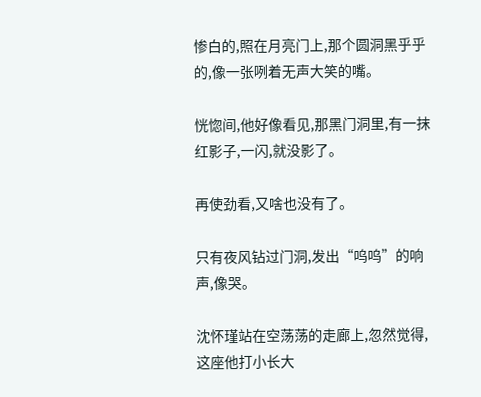惨白的,照在月亮门上,那个圆洞黑乎乎的,像一张咧着无声大笑的嘴。

恍惚间,他好像看见,那黑门洞里,有一抹红影子,一闪,就没影了。

再使劲看,又啥也没有了。

只有夜风钻过门洞,发出“呜呜”的响声,像哭。

沈怀瑾站在空荡荡的走廊上,忽然觉得,这座他打小长大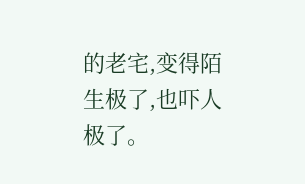的老宅,变得陌生极了,也吓人极了。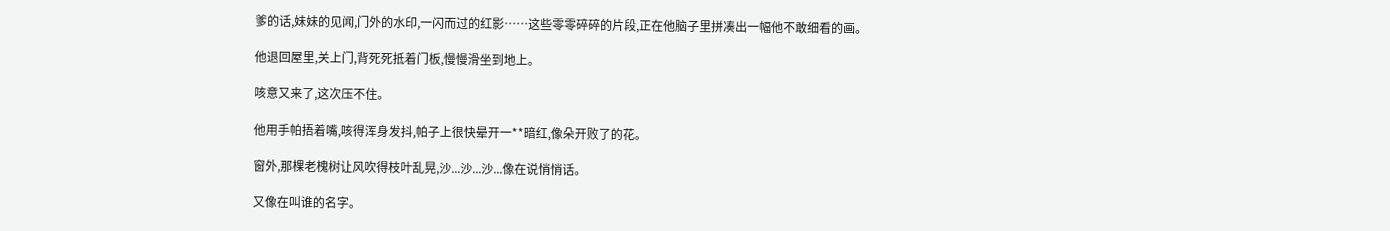爹的话,妹妹的见闻,门外的水印,一闪而过的红影……这些零零碎碎的片段,正在他脑子里拼凑出一幅他不敢细看的画。

他退回屋里,关上门,背死死抵着门板,慢慢滑坐到地上。

咳意又来了,这次压不住。

他用手帕捂着嘴,咳得浑身发抖,帕子上很快晕开一**暗红,像朵开败了的花。

窗外,那棵老槐树让风吹得枝叶乱晃,沙...沙...沙...像在说悄悄话。

又像在叫谁的名字。